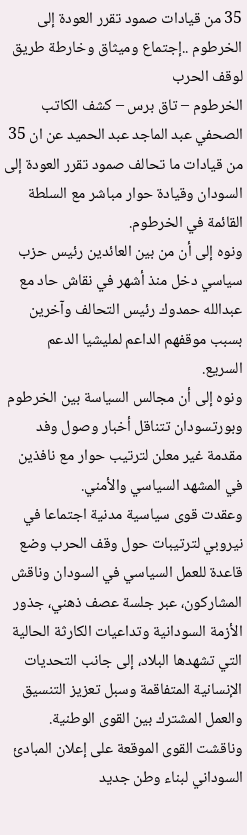35 من قيادات صمود تقرر العودة إلى الخرطوم ..إجتماع وميثاق وخارطة طريق لوقف الحرب
الخرطوم – تاق برس – كشف الكاتب الصحفي عبد الماجد عبد الحميد عن ان 35 من قيادات ما تحالف صمود تقرر العودة إلى السودان وقيادة حوار مباشر مع السلطة القائمة في الخرطوم.
ونوه إلى أن من بين العائدين رئيس حزب سياسي دخل منذ أشهر في نقاش حاد مع عبدالله حمدوك رئيس التحالف وآخرين بسبب موقفهم الداعم لمليشيا الدعم السريع.
ونوه إلى أن مجالس السياسة بين الخرطوم وبورتسودان تتناقل أخبار وصول وفد مقدمة غير معلن لترتيب حوار مع نافذين في المشهد السياسي والأمني.
وعقدت قوى سياسية مدنية اجتماعا في نيروبي لترتيبات حول وقف الحرب وضع قاعدة للعمل السياسي في السودان وناقش المشاركون، عبر جلسة عصف ذهني، جذور الأزمة السودانية وتداعيات الكارثة الحالية التي تشهدها البلاد، إلى جانب التحديات الإنسانية المتفاقمة وسبل تعزيز التنسيق والعمل المشترك بين القوى الوطنية.
وناقشت القوى الموقعة على إعلان المبادئ السوداني لبناء وطن جديد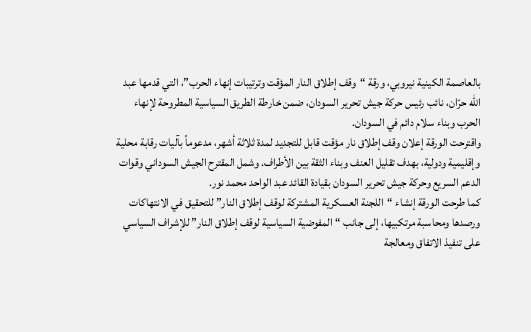بالعاصمة الكينية نيروبي، ورقة “وقف إطلاق النار المؤقت وترتيبات إنهاء الحرب”، التي قدمها عبد الله حرّان، نائب رئيس حركة جيش تحرير السودان، ضمن خارطة الطريق السياسية المطروحة لإنهاء الحرب وبناء سلام دائم في السودان.
واقترحت الورقة إعلان وقف إطلاق نار مؤقت قابل للتجديد لمدة ثلاثة أشهر، مدعوماً بآليات رقابة محلية وإقليمية ودولية، بهدف تقليل العنف وبناء الثقة بين الأطراف. وشمل المقترح الجيش السوداني وقوات الدعم السريع وحركة جيش تحرير السودان بقيادة القائد عبد الواحد محمد نور.
كما طرحت الورقة إنشاء “اللجنة العسكرية المشتركة لوقف إطلاق النار” للتحقيق في الانتهاكات ورصدها ومحاسبة مرتكبيها، إلى جانب “المفوضية السياسية لوقف إطلاق النار” للإشراف السياسي على تنفيذ الاتفاق ومعالجة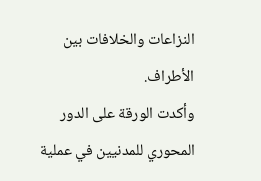النزاعات والخلافات بين الأطراف.
وأكدت الورقة على الدور المحوري للمدنيين في عملية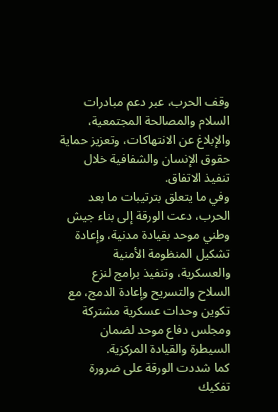وقف الحرب، عبر دعم مبادرات السلام والمصالحة المجتمعية، والإبلاغ عن الانتهاكات، وتعزيز حماية حقوق الإنسان والشفافية خلال تنفيذ الاتفاق.
وفي ما يتعلق بترتيبات ما بعد الحرب، دعت الورقة إلى بناء جيش وطني موحد بقيادة مدنية، وإعادة تشكيل المنظومة الأمنية والعسكرية، وتنفيذ برامج لنزع السلاح والتسريح وإعادة الدمج، مع تكوين وحدات عسكرية مشتركة ومجلس دفاع موحد لضمان السيطرة والقيادة المركزية.
كما شددت الورقة على ضرورة تفكيك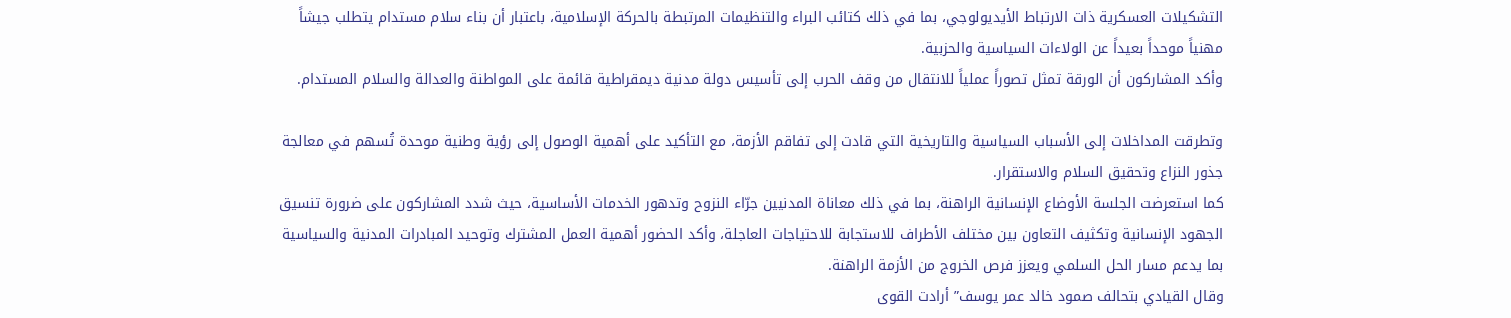التشكيلات العسكرية ذات الارتباط الأيديولوجي، بما في ذلك كتائب البراء والتنظيمات المرتبطة بالحركة الإسلامية، باعتبار أن بناء سلام مستدام يتطلب جيشاً مهنياً موحداً بعيداً عن الولاءات السياسية والحزبية.
وأكد المشاركون أن الورقة تمثل تصوراً عملياً للانتقال من وقف الحرب إلى تأسيس دولة مدنية ديمقراطية قائمة على المواطنة والعدالة والسلام المستدام.

وتطرقت المداخلات إلى الأسباب السياسية والتاريخية التي قادت إلى تفاقم الأزمة، مع التأكيد على أهمية الوصول إلى رؤية وطنية موحدة تُسهم في معالجة جذور النزاع وتحقيق السلام والاستقرار.
كما استعرضت الجلسة الأوضاع الإنسانية الراهنة، بما في ذلك معاناة المدنيين جرّاء النزوح وتدهور الخدمات الأساسية، حيث شدد المشاركون على ضرورة تنسيق الجهود الإنسانية وتكثيف التعاون بين مختلف الأطراف للاستجابة للاحتياجات العاجلة، وأكد الحضور أهمية العمل المشترك وتوحيد المبادرات المدنية والسياسية بما يدعم مسار الحل السلمي ويعزز فرص الخروج من الأزمة الراهنة.
وقال القيادي بتحالف صمود خالد عمر يوسف” أرادت القوى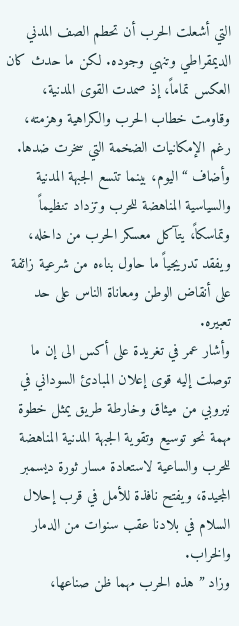التي أشعلت الحرب أن تحطم الصف المدني الديمقراطي وتنهي وجوده. لكن ما حدث كان العكس تماماً، إذ صمدت القوى المدنية، وقاومت خطاب الحرب والكراهية وهزمته، رغم الإمكانيات الضخمة التي سخرت ضدها.
وأضاف “اليوم، بينما تتسع الجبهة المدنية والسياسية المناهضة للحرب وتزداد تنظيماً وتماسكاً، يتآكل معسكر الحرب من داخله، ويفقد تدريجياً ما حاول بناءه من شرعية زائفة على أنقاض الوطن ومعاناة الناس على حد تعبيره.
وأشار عمر في تغريدة على أكس الى إن ما توصلت إليه قوى إعلان المبادئ السوداني في نيروبي من ميثاق وخارطة طريق يمثل خطوة مهمة نحو توسيع وتقوية الجبهة المدنية المناهضة للحرب والساعية لاستعادة مسار ثورة ديسمبر المجيدة، ويفتح نافذة للأمل في قرب إحلال السلام في بلادنا عقب سنوات من الدمار والخراب.
وزاد ” هذه الحرب مهما ظن صناعها،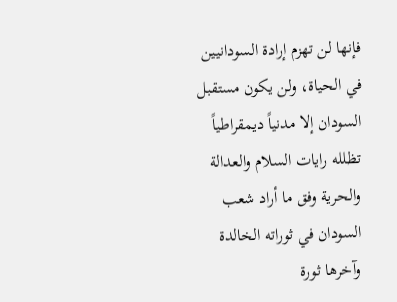فإنها لن تهزم إرادة السودانيين في الحياة، ولن يكون مستقبل السودان إلا مدنياً ديمقراطياً تظلله رايات السلام والعدالة والحرية وفق ما أراد شعب السودان في ثوراته الخالدة وآخرها ثورة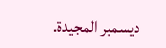ديسمبر المجيدة.